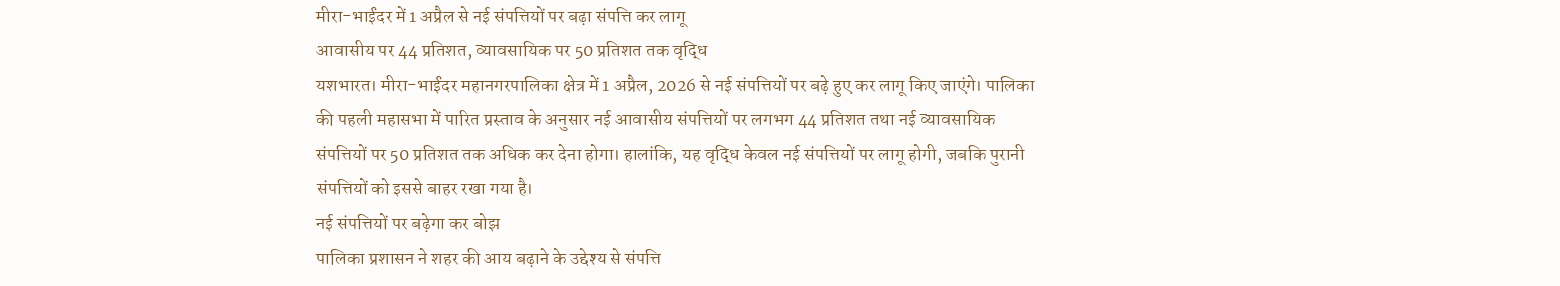मीरा-भाईंदर में 1 अप्रैल से नई संपत्तियों पर बढ़ा संपत्ति कर लागू
आवासीय पर 44 प्रतिशत, व्यावसायिक पर 50 प्रतिशत तक वृद्धि
यशभारत। मीरा-भाईंदर महानगरपालिका क्षेत्र में 1 अप्रैल, 2026 से नई संपत्तियों पर बढ़े हुए कर लागू किए जाएंगे। पालिका की पहली महासभा में पारित प्रस्ताव के अनुसार नई आवासीय संपत्तियों पर लगभग 44 प्रतिशत तथा नई व्यावसायिक संपत्तियों पर 50 प्रतिशत तक अधिक कर देना होगा। हालांकि, यह वृद्धि केवल नई संपत्तियों पर लागू होगी, जबकि पुरानी संपत्तियों को इससे बाहर रखा गया है।
नई संपत्तियों पर बढ़ेगा कर बोझ
पालिका प्रशासन ने शहर की आय बढ़ाने के उद्देश्य से संपत्ति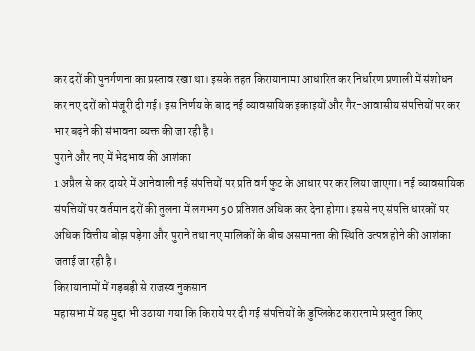कर दरों की पुनर्गणना का प्रस्ताव रखा था। इसके तहत किरायानामा आधारित कर निर्धारण प्रणाली में संशोधन कर नए दरों को मंजूरी दी गई। इस निर्णय के बाद नई व्यावसायिक इकाइयों और गैर-आवासीय संपत्तियों पर कर भार बढ़ने की संभावना व्यक्त की जा रही है।
पुराने और नए में भेदभाव की आशंका
1 अप्रैल से कर दायरे में आनेवाली नई संपत्तियों पर प्रति वर्ग फुट के आधार पर कर लिया जाएगा। नई व्यावसायिक संपत्तियों पर वर्तमान दरों की तुलना में लगभग 50 प्रतिशत अधिक कर देना होगा। इससे नए संपत्ति धारकों पर अधिक वित्तीय बोझ पड़ेगा और पुराने तथा नए मालिकों के बीच असमानता की स्थिति उत्पन्न होने की आशंका जताई जा रही है।
किरायानामों में गड़बड़ी से राजस्व नुकसान
महासभा में यह मुद्दा भी उठाया गया कि किराये पर दी गई संपत्तियों के डुप्लिकेट करारनामे प्रस्तुत किए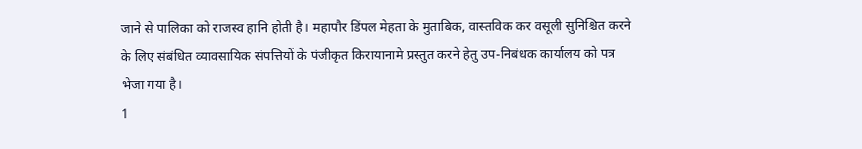जाने से पालिका को राजस्व हानि होती है। महापौर डिंपल मेहता के मुताबिक, वास्तविक कर वसूली सुनिश्चित करने के लिए संबंधित व्यावसायिक संपत्तियों के पंजीकृत किरायानामे प्रस्तुत करने हेतु उप-निबंधक कार्यालय को पत्र भेजा गया है।
1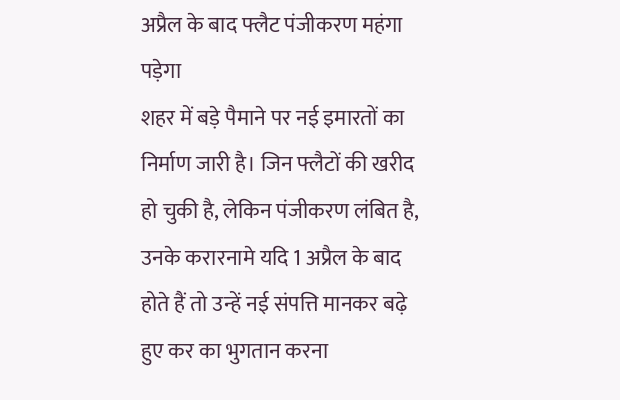अप्रैल के बाद फ्लैट पंजीकरण महंगा पड़ेगा
शहर में बड़े पैमाने पर नई इमारतों का निर्माण जारी है। जिन फ्लैटों की खरीद हो चुकी है, लेकिन पंजीकरण लंबित है, उनके करारनामे यदि 1 अप्रैल के बाद होते हैं तो उन्हें नई संपत्ति मानकर बढ़े हुए कर का भुगतान करना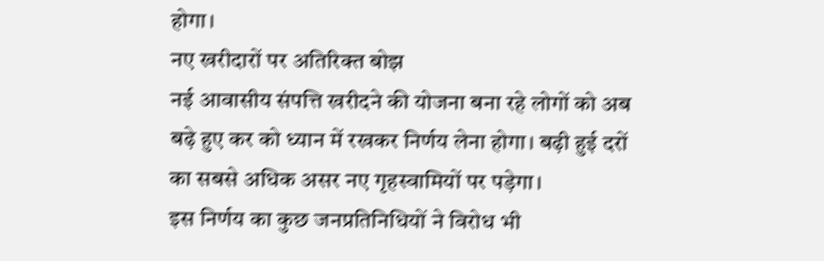होगा।
नए खरीदारों पर अतिरिक्त बोझ
नई आवासीय संपत्ति खरीदने की योजना बना रहे लोगों को अब बढ़े हुए कर को ध्यान में रखकर निर्णय लेना होगा। बढ़ी हुई दरों का सबसे अधिक असर नए गृहस्वामियों पर पड़ेगा।
इस निर्णय का कुछ जनप्रतिनिधियों ने विरोध भी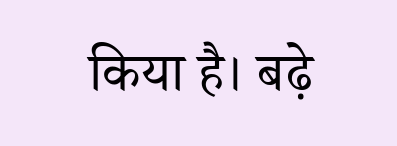किया है। बढ़े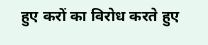हुए करों का विरोध करते हुए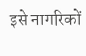इसे नागरिकों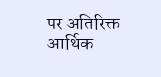पर अतिरिक्त आर्थिक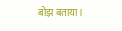बोझ बताया।